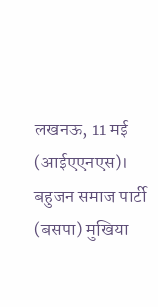लखनऊ, 11 मई (आईएएनएस)। बहुजन समाज पार्टी (बसपा) मुखिया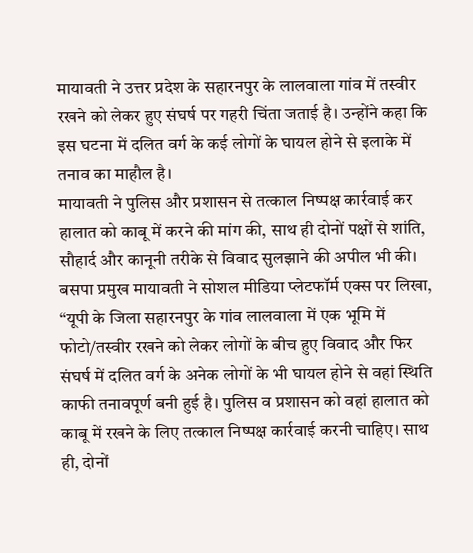मायावती ने उत्तर प्रदेश के सहारनपुर के लालवाला गांव में तस्वीर रखने को लेकर हुए संघर्ष पर गहरी चिंता जताई है। उन्होंने कहा कि इस घटना में दलित वर्ग के कई लोगों के घायल होने से इलाके में तनाव का माहौल है।
मायावती ने पुलिस और प्रशासन से तत्काल निष्पक्ष कार्रवाई कर हालात को काबू में करने की मांग की, साथ ही दोनों पक्षों से शांति, सौहार्द और कानूनी तरीके से विवाद सुलझाने की अपील भी की।
बसपा प्रमुख मायावती ने सोशल मीडिया प्लेटफॉर्म एक्स पर लिखा, “यूपी के जिला सहारनपुर के गांव लालवाला में एक भूमि में फोटो/तस्वीर रखने को लेकर लोगों के बीच हुए विवाद और फिर संघर्ष में दलित वर्ग के अनेक लोगों के भी घायल होने से वहां स्थिति काफी तनावपूर्ण बनी हुई है। पुलिस व प्रशासन को वहां हालात को काबू में रखने के लिए तत्काल निष्पक्ष कार्रवाई करनी चाहिए। साथ ही, दोनों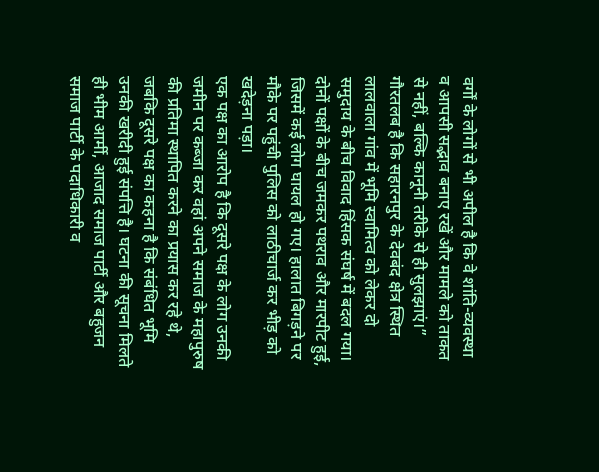वर्गों के लोगों से भी अपील है कि वे शांति-व्यवस्था व आपसी सद्भाव बनाए रखें और मामले को ताकत से नहीं, बल्कि कानूनी तरीके से ही सुलझाएं।”
गौरतलब है कि सहारनपुर के देवबंद क्षेत्र स्थित लालवाला गांव में भूमि स्वामित्व को लेकर दो समुदाय के बीच विवाद हिंसक संघर्ष में बदल गया। दोनों पक्षों के बीच जमकर पथराव और मारपीट हुई, जिसमें कई लोग घायल हो गए। हालात बिगड़ने पर मौके पर पहुंची पुलिस को लाठीचार्ज कर भीड़ को खदेड़ना पड़ा।
एक पक्ष का आरोप है कि दूसरे पक्ष के लोग उनकी जमीन पर कब्जा कर वहां अपने समाज के महापुरुष की प्रतिमा स्थापित करने का प्रयास कर रहे थे, जबकि दूसरे पक्ष का कहना है कि संबंधित भूमि उनकी खरीदी हुई संपत्ति है। घटना की सूचना मिलते ही भीम आर्मी, आजाद समाज पार्टी और बहुजन समाज पार्टी के पदाधिकारी व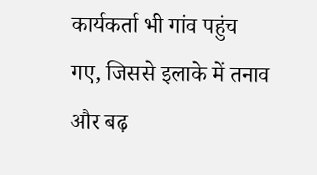कार्यकर्ता भी गांव पहुंच गए, जिससे इलाके में तनाव और बढ़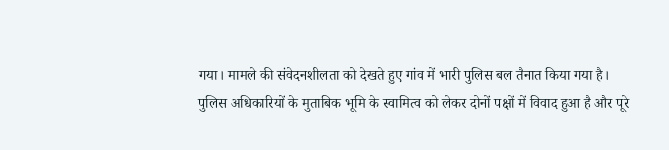गया। मामले की संवेदनशीलता को देखते हुए गांव में भारी पुलिस बल तैनात किया गया है।
पुलिस अधिकारियों के मुताबिक भूमि के स्वामित्व को लेकर दोनों पक्षों में विवाद हुआ है और पूरे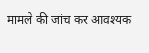मामले की जांच कर आवश्यक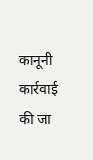कानूनी कार्रवाई की जा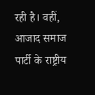रही है। वहीं, आजाद समाज पार्टी के राष्ट्रीय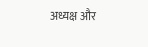अध्यक्ष और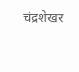चंद्रशेखर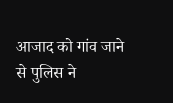आजाद को गांव जाने से पुलिस ने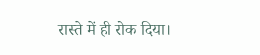रास्ते में ही रोक दिया।